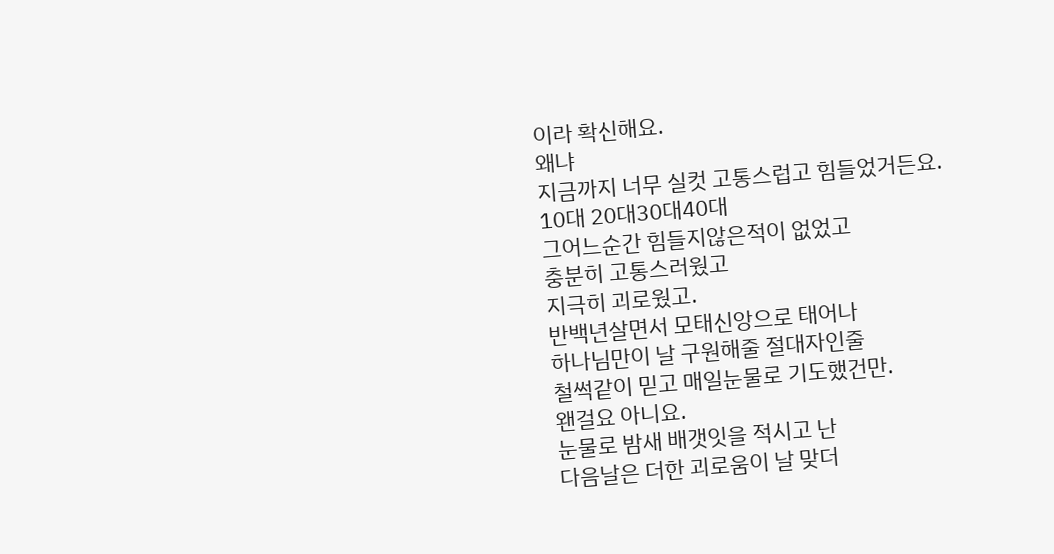이라 확신해요.
왜냐
지금까지 너무 실컷 고통스럽고 힘들었거든요.
10대 20대30대40대
그어느순간 힘들지않은적이 없었고
충분히 고통스러웠고
지극히 괴로웠고.
반백년살면서 모태신앙으로 태어나
하나님만이 날 구원해줄 절대자인줄
철썩같이 믿고 매일눈물로 기도했건만.
왠걸요 아니요.
눈물로 밤새 배갯잇을 적시고 난
다음날은 더한 괴로움이 날 맞더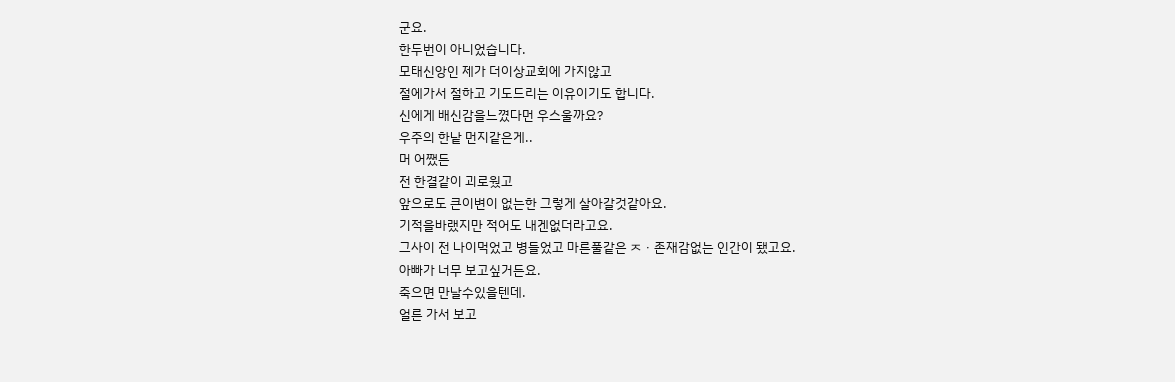군요.
한두번이 아니었습니다.
모태신앙인 제가 더이상교회에 가지않고
절에가서 절하고 기도드리는 이유이기도 합니다.
신에게 배신감을느꼈다먼 우스울까요?
우주의 한낱 먼지같은게..
머 어쨌든
전 한결같이 괴로웠고
앞으로도 큰이변이 없는한 그렇게 살아갈것같아요.
기적을바랬지만 적어도 내겐없더라고요.
그사이 전 나이먹었고 병들었고 마른풀같은 ㅈㆍ존재감없는 인간이 됐고요.
아빠가 너무 보고싶거든요.
죽으면 만날수있을텐데.
얼른 가서 보고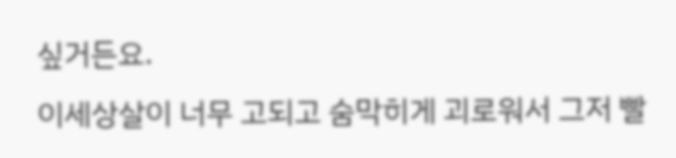싶거든요.
이세상살이 너무 고되고 숨막히게 괴로워서 그저 빨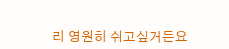리 영원히 쉬고싶거든요